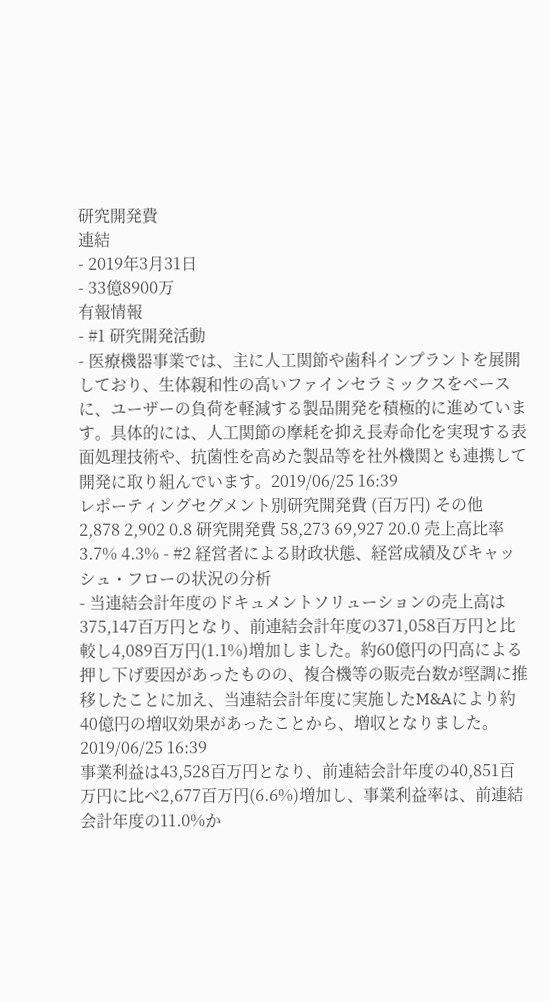研究開発費
連結
- 2019年3月31日
- 33億8900万
有報情報
- #1 研究開発活動
- 医療機器事業では、主に人工関節や歯科インプラントを展開しており、生体親和性の高いファインセラミックスをベースに、ユーザーの負荷を軽減する製品開発を積極的に進めています。具体的には、人工関節の摩耗を抑え長寿命化を実現する表面処理技術や、抗菌性を高めた製品等を社外機関とも連携して開発に取り組んでいます。2019/06/25 16:39
レポーティングセグメント別研究開発費 (百万円) その他 2,878 2,902 0.8 研究開発費 58,273 69,927 20.0 売上高比率 3.7% 4.3% - #2 経営者による財政状態、経営成績及びキャッシュ・フローの状況の分析
- 当連結会計年度のドキュメントソリューションの売上高は375,147百万円となり、前連結会計年度の371,058百万円と比較し4,089百万円(1.1%)増加しました。約60億円の円高による押し下げ要因があったものの、複合機等の販売台数が堅調に推移したことに加え、当連結会計年度に実施したM&Aにより約40億円の増収効果があったことから、増収となりました。2019/06/25 16:39
事業利益は43,528百万円となり、前連結会計年度の40,851百万円に比べ2,677百万円(6.6%)増加し、事業利益率は、前連結会計年度の11.0%か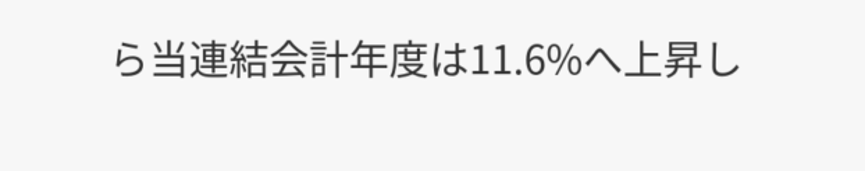ら当連結会計年度は11.6%へ上昇し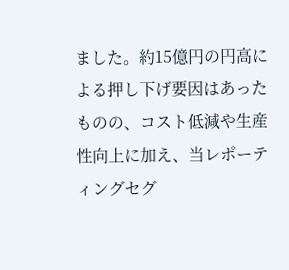ました。約15億円の円高による押し下げ要因はあったものの、コスト低減や生産性向上に加え、当レポーティングセグ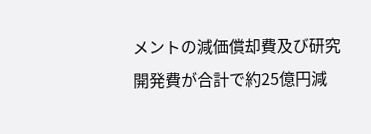メントの減価償却費及び研究開発費が合計で約25億円減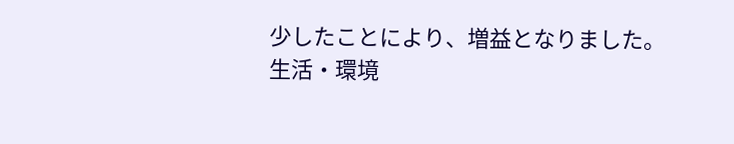少したことにより、増益となりました。
生活・環境